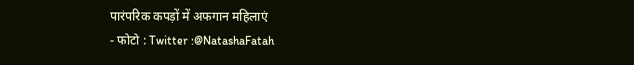पारंपरिक कपड़ों में अफगान महिलाएं
- फोटो : Twitter :@NatashaFatah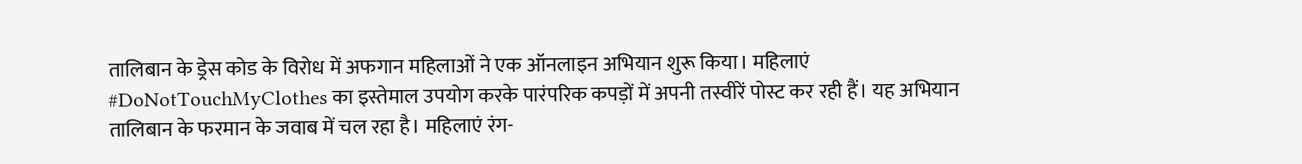तालिबान के ड्रेस कोड के विरोध में अफगान महिलाओं ने एक ऑनलाइन अभियान शुरू किया। महिलाएं #DoNotTouchMyClothes का इस्तेमाल उपयोग करके पारंपरिक कपड़ों में अपनी तस्वीरें पोस्ट कर रही हैं। यह अभियान तालिबान के फरमान के जवाब में चल रहा है। महिलाएं रंग-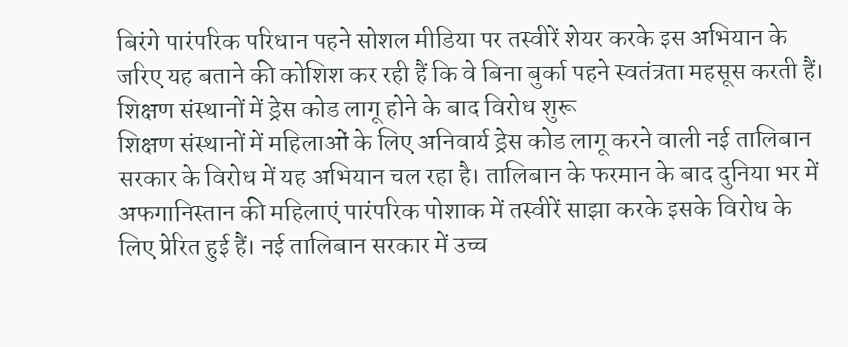बिरंगे पारंपरिक परिधान पहने सोशल मीडिया पर तस्वीरें शेयर करके इस अभियान के जरिए यह बताने की कोशिश कर रही हैं कि वे बिना बुर्का पहने स्वतंत्रता महसूस करती हैं।
शिक्षण संस्थानों में ड्रेस कोड लागू होने के बाद विरोध शुरू
शिक्षण संस्थानों में महिलाओं के लिए अनिवार्य ड्रेस कोड लागू करने वाली नई तालिबान सरकार के विरोध में यह अभियान चल रहा है। तालिबान के फरमान के बाद दुनिया भर में अफगानिस्तान की महिलाएं पारंपरिक पोशाक में तस्वीरें साझा करके इसके विरोध के लिए प्रेरित हुई हैं। नई तालिबान सरकार में उच्च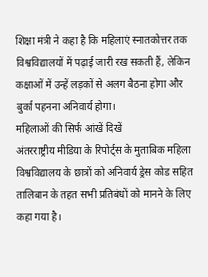शिक्षा मंत्री ने कहा है कि महिलाएं स्नातकोत्तर तक विश्वविद्यालयों में पढ़ाई जारी रख सकती हैं, लेकिन कक्षाओं में उन्हें लड़कों से अलग बैठना होगा और बुर्का पहनना अनिवार्य होगा।
महिलाओं की सिर्फ आंखें दिखें
अंतरराष्ट्रीय मीडिया के रिपोर्ट्स के मुताबिक महिला विश्वविद्यालय के छात्रों को अनिवार्य ड्रेस कोड सहित तालिबान के तहत सभी प्रतिबंधों को मानने के लिए कहा गया है।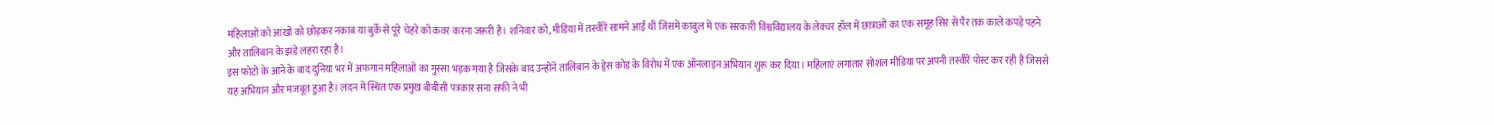महिलाओं को आंखों को छोड़कर नकाब या बुर्के से पूरे चेहरे को कवर करना जरूरी है। शनिवार को, मीडिया में तस्वीरें सामने आईं थीं जिसमें काबुल में एक सरकारी विश्वविद्यालय के लेक्चर हॉल में छात्राओं का एक समूह सिर से पैर तक काले कपड़े पहने और तालिबान के झंडे लहरा रहा है।
इस फोटो के आने के बाद दुनिया भर में अफगान महिलाओं का गुस्सा भड़क गया है जिसके बाद उन्होंने तालिबान के ड्रेस कोड के विरोध में एक ऑनलाइन अभियान शुरू कर दिया। महिलाएं लगातार सोशल मीडिया पर अपनी तस्वीरें पोस्ट कर रही हैं जिससे यह अभियान और मजबूत हुआ है। लंदन में स्थित एक प्रमुख बीबीसी पत्रकार सना सफी ने भी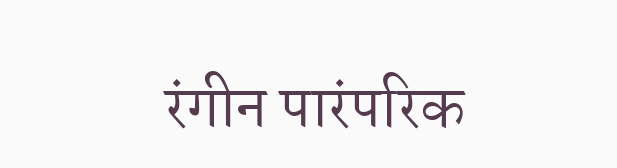रंगीन पारंपरिक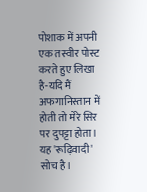पोशाक में अपनी एक तस्वीर पोस्ट करते हुए लिखा है-यदि मैं अफगानिस्तान में होती तो मेरे सिर पर दुपट्टा होता। यह 'रूढ़िवादी' सोच है।